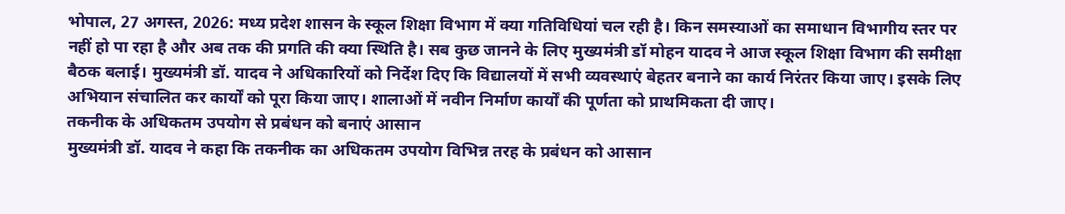भोपाल, 27 अगस्त, 2026: मध्य प्रदेश शासन के स्कूल शिक्षा विभाग में क्या गतिविधियां चल रही है। किन समस्याओं का समाधान विभागीय स्तर पर नहीं हो पा रहा है और अब तक की प्रगति की क्या स्थिति है। सब कुछ जानने के लिए मुख्यमंत्री डॉ मोहन यादव ने आज स्कूल शिक्षा विभाग की समीक्षा बैठक बलाई। मुख्यमंत्री डॉ. यादव ने अधिकारियों को निर्देश दिए कि विद्यालयों में सभी व्यवस्थाएं बेहतर बनाने का कार्य निरंतर किया जाए। इसके लिए अभियान संचालित कर कार्यों को पूरा किया जाए। शालाओं में नवीन निर्माण कार्यों की पूर्णता को प्राथमिकता दी जाए।
तकनीक के अधिकतम उपयोग से प्रबंधन को बनाएं आसान
मुख्यमंत्री डॉ. यादव ने कहा कि तकनीक का अधिकतम उपयोग विभिन्न तरह के प्रबंधन को आसान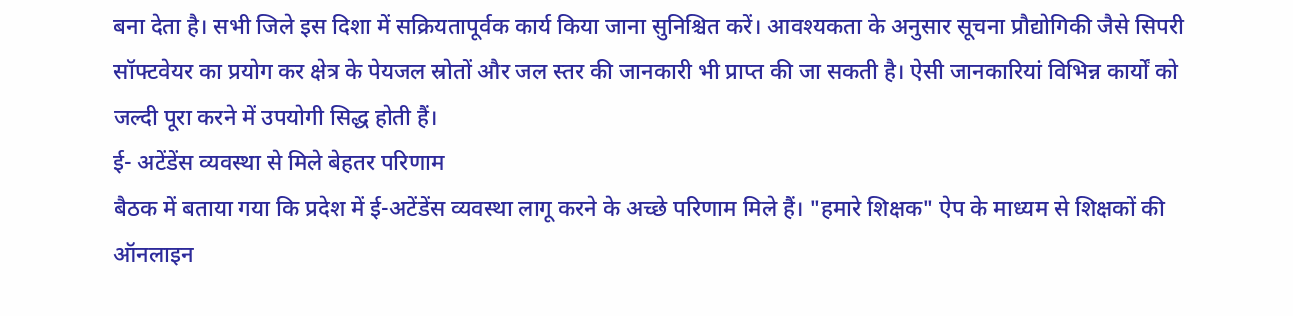बना देता है। सभी जिले इस दिशा में सक्रियतापूर्वक कार्य किया जाना सुनिश्चित करें। आवश्यकता के अनुसार सूचना प्रौद्योगिकी जैसे सिपरी सॉफ्टवेयर का प्रयोग कर क्षेत्र के पेयजल स्रोतों और जल स्तर की जानकारी भी प्राप्त की जा सकती है। ऐसी जानकारियां विभिन्न कार्यों को जल्दी पूरा करने में उपयोगी सिद्ध होती हैं।
ई- अटेंडेंस व्यवस्था से मिले बेहतर परिणाम
बैठक में बताया गया कि प्रदेश में ई-अटेंडेंस व्यवस्था लागू करने के अच्छे परिणाम मिले हैं। "हमारे शिक्षक" ऐप के माध्यम से शिक्षकों की ऑनलाइन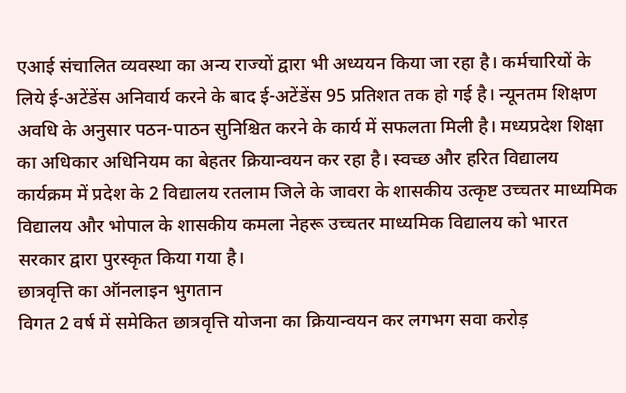एआई संचालित व्यवस्था का अन्य राज्यों द्वारा भी अध्ययन किया जा रहा है। कर्मचारियों के लिये ई-अटेंडेंस अनिवार्य करने के बाद ई-अटेंडेंस 95 प्रतिशत तक हो गई है। न्यूनतम शिक्षण अवधि के अनुसार पठन-पाठन सुनिश्चित करने के कार्य में सफलता मिली है। मध्यप्रदेश शिक्षा का अधिकार अधिनियम का बेहतर क्रियान्वयन कर रहा है। स्वच्छ और हरित विद्यालय कार्यक्रम में प्रदेश के 2 विद्यालय रतलाम जिले के जावरा के शासकीय उत्कृष्ट उच्चतर माध्यमिक विद्यालय और भोपाल के शासकीय कमला नेहरू उच्चतर माध्यमिक विद्यालय को भारत सरकार द्वारा पुरस्कृत किया गया है।
छात्रवृत्ति का ऑनलाइन भुगतान
विगत 2 वर्ष में समेकित छात्रवृत्ति योजना का क्रियान्वयन कर लगभग सवा करोड़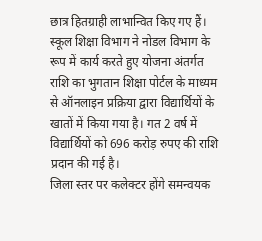छात्र हितग्राही लाभान्वित किए गए हैं। स्कूल शिक्षा विभाग ने नोडल विभाग के रूप में कार्य करते हुए योजना अंतर्गत राशि का भुगतान शिक्षा पोर्टल के माध्यम से ऑनलाइन प्रक्रिया द्वारा विद्यार्थियों के खातों में किया गया है। गत 2 वर्ष में विद्यार्थियों को 696 करोड़ रुपए की राशि प्रदान की गई है।
जिला स्तर पर कलेक्टर होंगे समन्वयक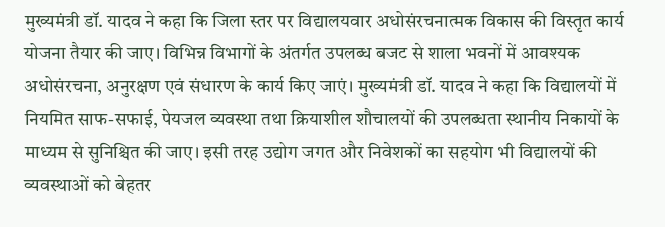मुख्यमंत्री डॉ. यादव ने कहा कि जिला स्तर पर विद्यालयवार अधोसंरचनात्मक विकास की विस्तृत कार्य योजना तैयार की जाए। विभिन्न विभागों के अंतर्गत उपलब्ध बजट से शाला भवनों में आवश्यक अधोसंरचना, अनुरक्षण एवं संधारण के कार्य किए जाएं। मुख्यमंत्री डॉ. यादव ने कहा कि विद्यालयों में नियमित साफ-सफाई, पेयजल व्यवस्था तथा क्रियाशील शौचालयों की उपलब्धता स्थानीय निकायों के माध्यम से सुनिश्चित की जाए। इसी तरह उद्योग जगत और निवेशकों का सहयोग भी विद्यालयों की व्यवस्थाओं को बेहतर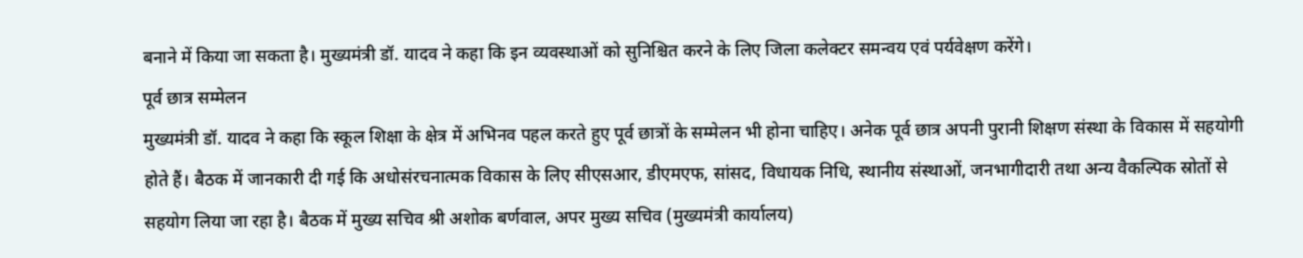बनाने में किया जा सकता है। मुख्यमंत्री डॉ. यादव ने कहा कि इन व्यवस्थाओं को सुनिश्चित करने के लिए जिला कलेक्टर समन्वय एवं पर्यवेक्षण करेंगे।
पूर्व छात्र सम्मेलन
मुख्यमंत्री डॉ. यादव ने कहा कि स्कूल शिक्षा के क्षेत्र में अभिनव पहल करते हुए पूर्व छात्रों के सम्मेलन भी होना चाहिए। अनेक पूर्व छात्र अपनी पुरानी शिक्षण संस्था के विकास में सहयोगी होते हैं। बैठक में जानकारी दी गई कि अधोसंरचनात्मक विकास के लिए सीएसआर, डीएमएफ, सांसद, विधायक निधि, स्थानीय संस्थाओं, जनभागीदारी तथा अन्य वैकल्पिक स्रोतों से सहयोग लिया जा रहा है। बैठक में मुख्य सचिव श्री अशोक बर्णवाल, अपर मुख्य सचिव (मुख्यमंत्री कार्यालय)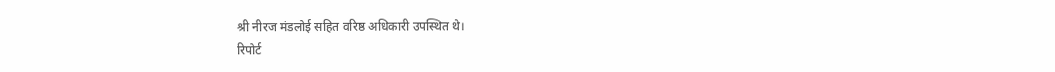श्री नीरज मंडलोई सहित वरिष्ठ अधिकारी उपस्थित थे।
रिपोर्ट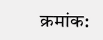क्रमांक: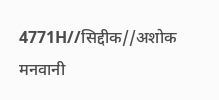4771H//सिद्दीक//अशोक मनवानी